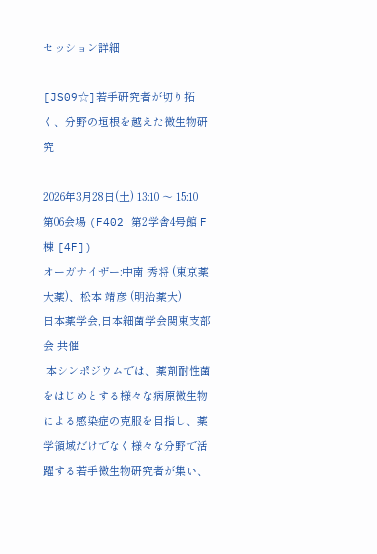セッション詳細

[JS09☆]若手研究者が切り拓く、分野の垣根を越えた微生物研究

2026年3月28日(土) 13:10 〜 15:10
第06会場 (F402 第2学舎4号館 F棟 [4F])
オーガナイザー:中南 秀将 (東京薬大薬)、松本 靖彦 (明治薬大)
日本薬学会,日本細菌学会関東支部会 共催
 本シンポジウムでは、薬剤耐性菌をはじめとする様々な病原微生物による感染症の克服を目指し、薬学領域だけでなく様々な分野で活躍する若手微生物研究者が集い、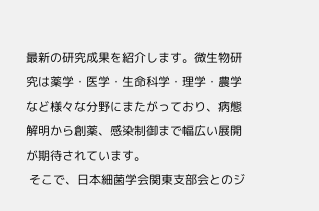最新の研究成果を紹介します。微生物研究は薬学・医学・生命科学・理学・農学など様々な分野にまたがっており、病態解明から創薬、感染制御まで幅広い展開が期待されています。
 そこで、日本細菌学会関東支部会とのジ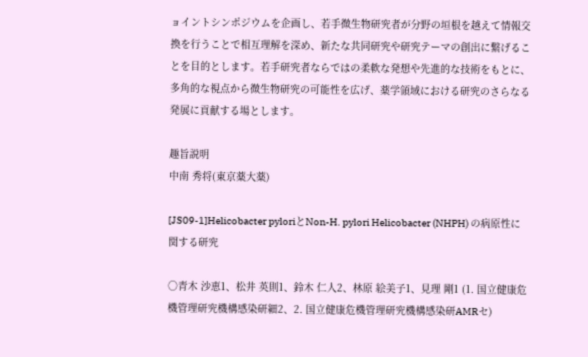ョイントシンポジウムを企画し、若手微生物研究者が分野の垣根を越えて情報交換を行うことで相互理解を深め、新たな共同研究や研究テーマの創出に繋げることを目的とします。若手研究者ならではの柔軟な発想や先進的な技術をもとに、多角的な視点から微生物研究の可能性を広げ、薬学領域における研究のさらなる発展に貢献する場とします。

趣旨説明
中南 秀将(東京薬大薬)

[JS09-1]Helicobacter pyloriとNon-H. pylori Helicobacter (NHPH) の病原性に関する研究

○青木 沙恵1、松井 英則1、鈴木 仁人2、林原 絵美子1、見理 剛1 (1. 国立健康危機管理研究機構感染研細2、2. 国立健康危機管理研究機構感染研AMRセ)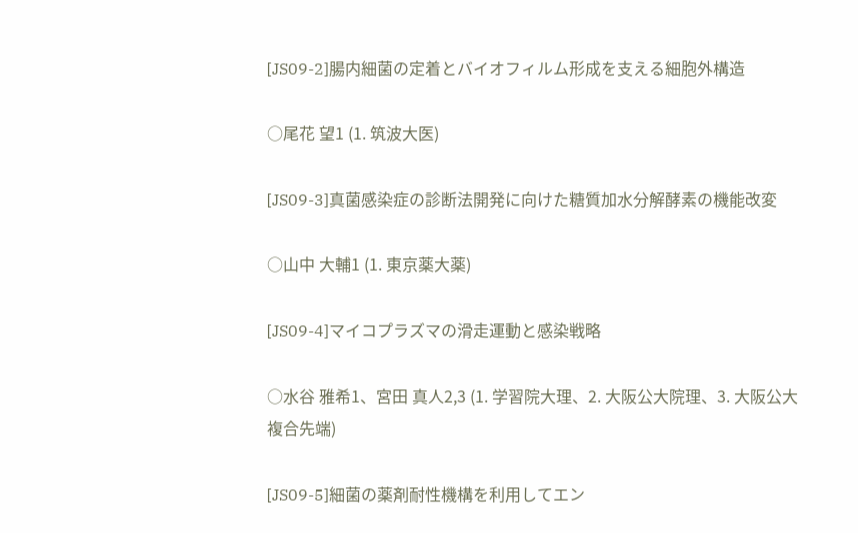[JS09-2]腸内細菌の定着とバイオフィルム形成を支える細胞外構造

○尾花 望1 (1. 筑波大医)

[JS09-3]真菌感染症の診断法開発に向けた糖質加水分解酵素の機能改変

○山中 大輔1 (1. 東京薬大薬)

[JS09-4]マイコプラズマの滑走運動と感染戦略

○水谷 雅希1、宮田 真人2,3 (1. 学習院大理、2. 大阪公大院理、3. 大阪公大複合先端)

[JS09-5]細菌の薬剤耐性機構を利用してエン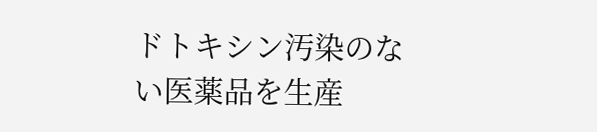ドトキシン汚染のない医薬品を生産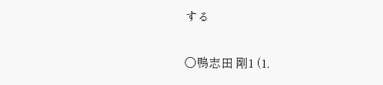する

○鴨志田 剛1 (1.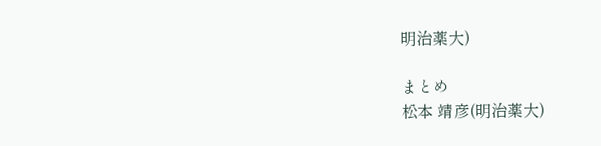明治薬大)

まとめ
松本 靖彦(明治薬大)